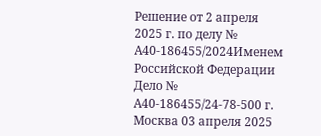Решение от 2 апреля 2025 г. по делу № А40-186455/2024Именем Российской Федерации Дело № А40-186455/24-78-500 г. Москва 03 апреля 2025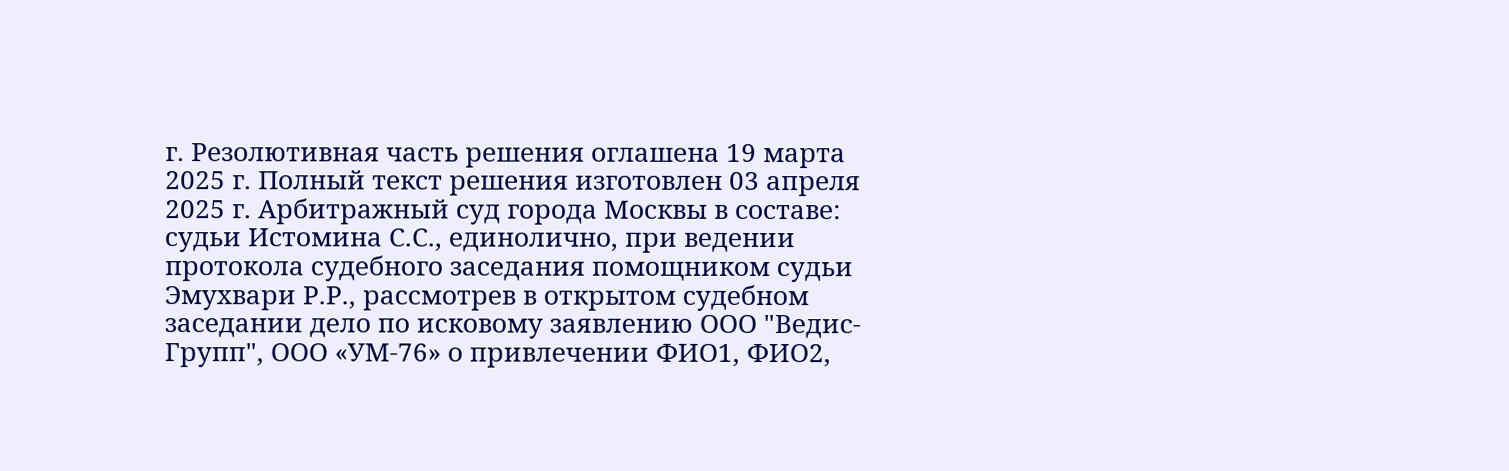г. Резолютивная часть решения оглашена 19 марта 2025 г. Полный текст решения изготовлен 03 апреля 2025 г. Арбитражный суд города Москвы в составе: судьи Истомина С.С., единолично, при ведении протокола судебного заседания помощником судьи Эмухвари Р.Р., рассмотрев в открытом судебном заседании дело по исковому заявлению ООО "Ведис-Групп", ООО «УМ-76» о привлечении ФИО1, ФИО2,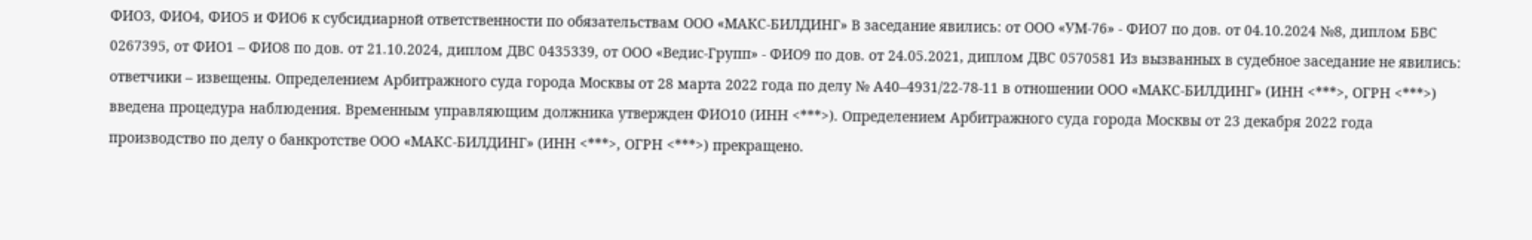ФИО3, ФИО4, ФИО5 и ФИО6 к субсидиарной ответственности по обязательствам ООО «МАКС-БИЛДИНГ» В заседание явились: от ООО «УМ-76» - ФИО7 по дов. от 04.10.2024 №8, диплом БВС 0267395, от ФИО1 – ФИО8 по дов. от 21.10.2024, диплом ДВС 0435339, от ООО «Ведис-Групп» - ФИО9 по дов. от 24.05.2021, диплом ДВС 0570581 Из вызванных в судебное заседание не явились: ответчики – извещены. Определением Арбитражного суда города Москвы от 28 марта 2022 года по делу № А40–4931/22-78-11 в отношении ООО «МАКС-БИЛДИНГ» (ИНН <***>, ОГРН <***>) введена процедура наблюдения. Временным управляющим должника утвержден ФИО10 (ИНН <***>). Определением Арбитражного суда города Москвы от 23 декабря 2022 года производство по делу о банкротстве ООО «МАКС-БИЛДИНГ» (ИНН <***>, ОГРН <***>) прекращено.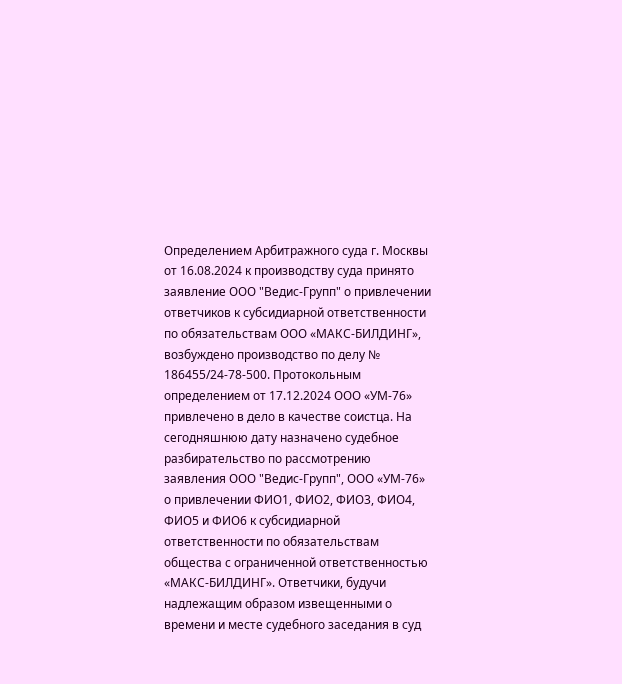Определением Арбитражного суда г. Москвы от 16.08.2024 к производству суда принято заявление ООО "Ведис-Групп" о привлечении ответчиков к субсидиарной ответственности по обязательствам ООО «МАКС-БИЛДИНГ», возбуждено производство по делу № 186455/24-78-500. Протокольным определением от 17.12.2024 ООО «УМ-76» привлечено в дело в качестве соистца. На сегодняшнюю дату назначено судебное разбирательство по рассмотрению заявления ООО "Ведис-Групп", ООО «УМ-76» о привлечении ФИО1, ФИО2, ФИО3, ФИО4, ФИО5 и ФИО6 к субсидиарной ответственности по обязательствам общества с ограниченной ответственностью «МАКС-БИЛДИНГ». Ответчики, будучи надлежащим образом извещенными о времени и месте судебного заседания в суд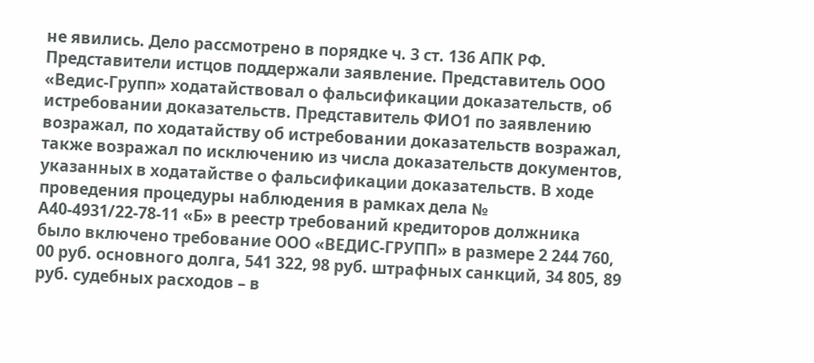не явились. Дело рассмотрено в порядке ч. 3 ст. 136 АПК РФ. Представители истцов поддержали заявление. Представитель ООО «Ведис-Групп» ходатайствовал о фальсификации доказательств, об истребовании доказательств. Представитель ФИО1 по заявлению возражал, по ходатайству об истребовании доказательств возражал, также возражал по исключению из числа доказательств документов, указанных в ходатайстве о фальсификации доказательств. В ходе проведения процедуры наблюдения в рамках дела № А40-4931/22-78-11 «Б» в реестр требований кредиторов должника было включено требование ООО «ВЕДИС-ГРУПП» в размере 2 244 760, 00 руб. основного долга, 541 322, 98 руб. штрафных санкций, 34 805, 89 руб. судебных расходов – в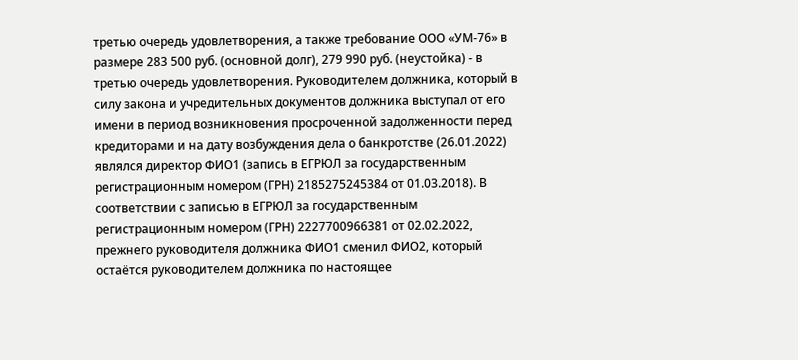третью очередь удовлетворения, а также требование ООО «УМ-76» в размере 283 500 руб. (основной долг), 279 990 руб. (неустойка) - в третью очередь удовлетворения. Руководителем должника, который в силу закона и учредительных документов должника выступал от его имени в период возникновения просроченной задолженности перед кредиторами и на дату возбуждения дела о банкротстве (26.01.2022) являлся директор ФИО1 (запись в ЕГРЮЛ за государственным регистрационным номером (ГРН) 2185275245384 от 01.03.2018). В соответствии с записью в ЕГРЮЛ за государственным регистрационным номером (ГРН) 2227700966381 от 02.02.2022, прежнего руководителя должника ФИО1 сменил ФИО2, который остаётся руководителем должника по настоящее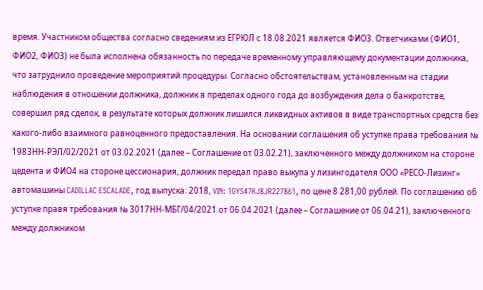время. Участником общества согласно сведениям из ЕГРЮЛ с 18.08.2021 является ФИО3. Ответчиками (ФИО1, ФИО2, ФИО3) не была исполнена обязанность по передаче временному управляющему документации должника, что затруднило проведение мероприятий процедуры. Согласно обстоятельствам, установленным на стадии наблюдения в отношении должника, должник в пределах одного года до возбуждения дела о банкротстве, совершил ряд сделок, в результате которых должник лишился ликвидных активов в виде транспортных средств без какого-либо взаимного равноценного предоставления. На основании соглашения об уступке права требования № 1983НН-РЭЛ/02/2021 от 03.02.2021 (далее – Соглашение от 03.02.21), заключенного между должником на стороне цедента и ФИО4 на стороне цессионария, должник передал право выкупа у лизингодателя ООО «РЕСО-Лизинг» автомашины CADILLAC ESCALADE, год выпуска: 2018, VIN: 1GYS47KJ8JR227861, по цене 8 281,00 рублей. По соглашению об уступке правя требования № 3017НН-МБГ/04/2021 от 06.04.2021 (далее – Соглашение от 06.04.21), заключенного между должником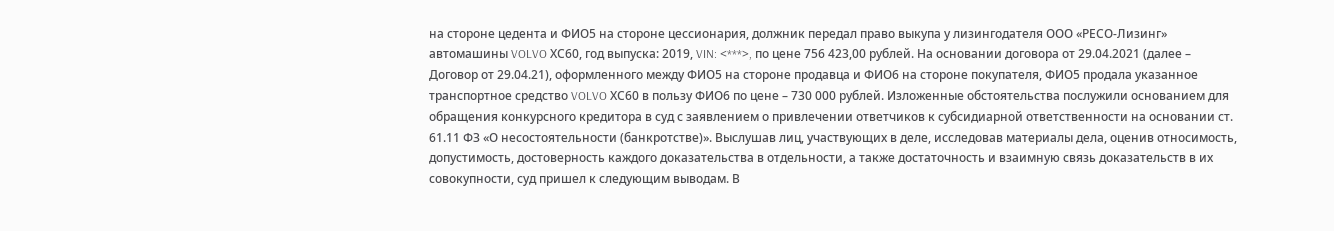на стороне цедента и ФИО5 на стороне цессионария, должник передал право выкупа у лизингодателя ООО «РЕСО-Лизинг» автомашины VOLVO ХС60, год выпуска: 2019, VIN: <***>, по цене 756 423,00 рублей. На основании договора от 29.04.2021 (далее – Договор от 29.04.21), оформленного между ФИО5 на стороне продавца и ФИО6 на стороне покупателя, ФИО5 продала указанное транспортное средство VOLVO ХС60 в пользу ФИО6 по цене – 730 000 рублей. Изложенные обстоятельства послужили основанием для обращения конкурсного кредитора в суд с заявлением о привлечении ответчиков к субсидиарной ответственности на основании ст. 61.11 ФЗ «О несостоятельности (банкротстве)». Выслушав лиц, участвующих в деле, исследовав материалы дела, оценив относимость, допустимость, достоверность каждого доказательства в отдельности, а также достаточность и взаимную связь доказательств в их совокупности, суд пришел к следующим выводам. В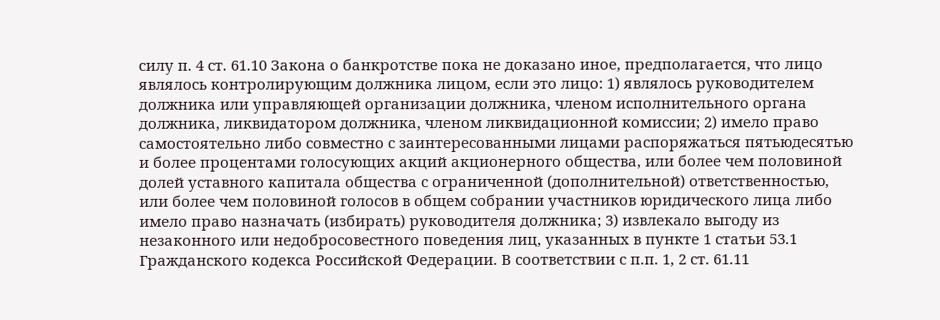силу п. 4 ст. 61.10 Закона о банкротстве пока не доказано иное, предполагается, что лицо являлось контролирующим должника лицом, если это лицо: 1) являлось руководителем должника или управляющей организации должника, членом исполнительного органа должника, ликвидатором должника, членом ликвидационной комиссии; 2) имело право самостоятельно либо совместно с заинтересованными лицами распоряжаться пятьюдесятью и более процентами голосующих акций акционерного общества, или более чем половиной долей уставного капитала общества с ограниченной (дополнительной) ответственностью, или более чем половиной голосов в общем собрании участников юридического лица либо имело право назначать (избирать) руководителя должника; 3) извлекало выгоду из незаконного или недобросовестного поведения лиц, указанных в пункте 1 статьи 53.1 Гражданского кодекса Российской Федерации. В соответствии с п.п. 1, 2 ст. 61.11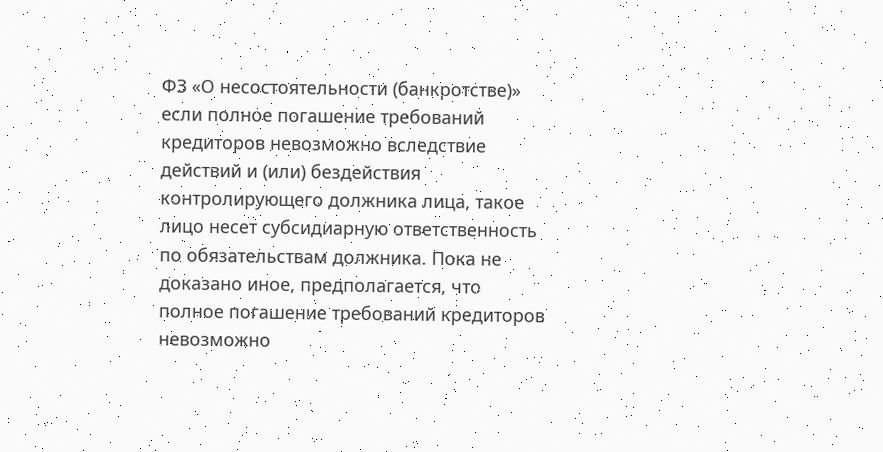ФЗ «О несостоятельности (банкротстве)» если полное погашение требований кредиторов невозможно вследствие действий и (или) бездействия контролирующего должника лица, такое лицо несет субсидиарную ответственность по обязательствам должника. Пока не доказано иное, предполагается, что полное погашение требований кредиторов невозможно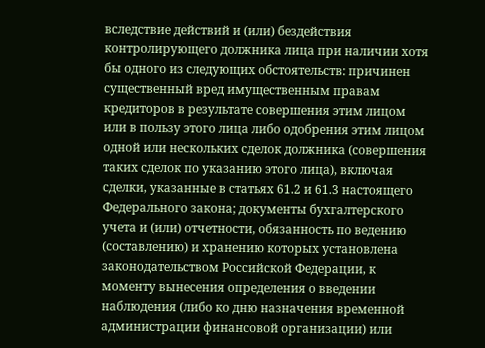вследствие действий и (или) бездействия контролирующего должника лица при наличии хотя бы одного из следующих обстоятельств: причинен существенный вред имущественным правам кредиторов в результате совершения этим лицом или в пользу этого лица либо одобрения этим лицом одной или нескольких сделок должника (совершения таких сделок по указанию этого лица), включая сделки, указанные в статьях 61.2 и 61.3 настоящего Федерального закона; документы бухгалтерского учета и (или) отчетности, обязанность по ведению (составлению) и хранению которых установлена законодательством Российской Федерации, к моменту вынесения определения о введении наблюдения (либо ко дню назначения временной администрации финансовой организации) или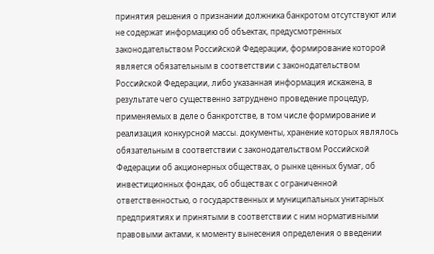принятия решения о признании должника банкротом отсутствуют или не содержат информацию об объектах, предусмотренных законодательством Российской Федерации, формирование которой является обязательным в соответствии с законодательством Российской Федерации, либо указанная информация искажена, в результате чего существенно затруднено проведение процедур, применяемых в деле о банкротстве, в том числе формирование и реализация конкурсной массы. документы, хранение которых являлось обязательным в соответствии с законодательством Российской Федерации об акционерных обществах, о рынке ценных бумаг, об инвестиционных фондах, об обществах с ограниченной ответственностью, о государственных и муниципальных унитарных предприятиях и принятыми в соответствии с ним нормативными правовыми актами, к моменту вынесения определения о введении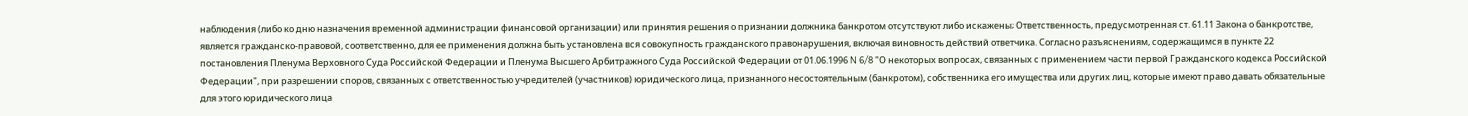наблюдения (либо ко дню назначения временной администрации финансовой организации) или принятия решения о признании должника банкротом отсутствуют либо искажены; Ответственность, предусмотренная ст. 61.11 Закона о банкротстве, является гражданско-правовой, соответственно, для ее применения должна быть установлена вся совокупность гражданского правонарушения, включая виновность действий ответчика. Согласно разъяснениям, содержащимся в пункте 22 постановления Пленума Верховного Суда Российской Федерации и Пленума Высшего Арбитражного Суда Российской Федерации от 01.06.1996 N 6/8 "О некоторых вопросах, связанных с применением части первой Гражданского кодекса Российской Федерации", при разрешении споров, связанных с ответственностью учредителей (участников) юридического лица, признанного несостоятельным (банкротом), собственника его имущества или других лиц, которые имеют право давать обязательные для этого юридического лица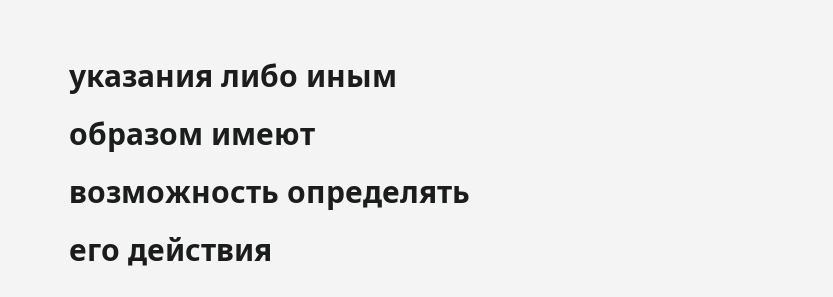указания либо иным образом имеют возможность определять его действия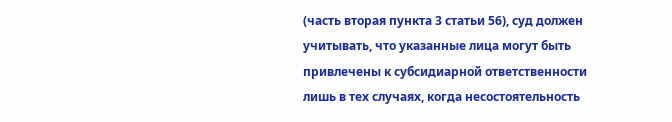(часть вторая пункта 3 статьи 56), суд должен учитывать, что указанные лица могут быть привлечены к субсидиарной ответственности лишь в тех случаях, когда несостоятельность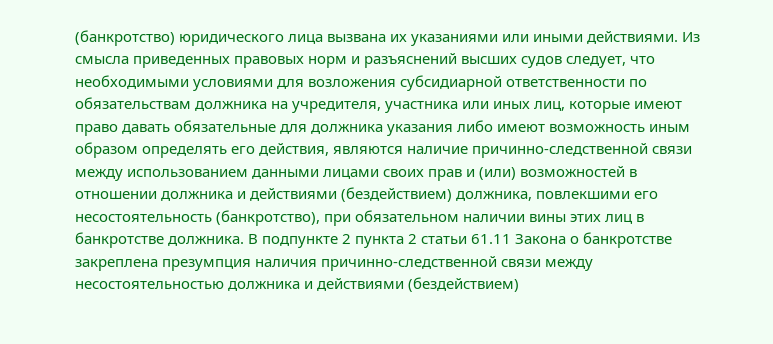(банкротство) юридического лица вызвана их указаниями или иными действиями. Из смысла приведенных правовых норм и разъяснений высших судов следует, что необходимыми условиями для возложения субсидиарной ответственности по обязательствам должника на учредителя, участника или иных лиц, которые имеют право давать обязательные для должника указания либо имеют возможность иным образом определять его действия, являются наличие причинно-следственной связи между использованием данными лицами своих прав и (или) возможностей в отношении должника и действиями (бездействием) должника, повлекшими его несостоятельность (банкротство), при обязательном наличии вины этих лиц в банкротстве должника. В подпункте 2 пункта 2 статьи 61.11 Закона о банкротстве закреплена презумпция наличия причинно-следственной связи между несостоятельностью должника и действиями (бездействием)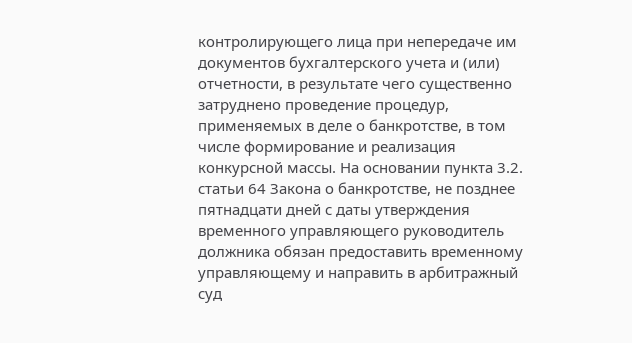контролирующего лица при непередаче им документов бухгалтерского учета и (или) отчетности, в результате чего существенно затруднено проведение процедур, применяемых в деле о банкротстве, в том числе формирование и реализация конкурсной массы. На основании пункта 3.2. статьи 64 Закона о банкротстве, не позднее пятнадцати дней с даты утверждения временного управляющего руководитель должника обязан предоставить временному управляющему и направить в арбитражный суд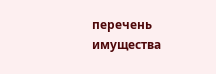перечень имущества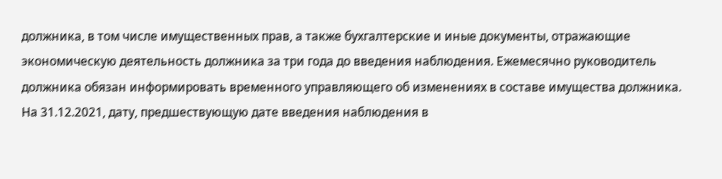должника, в том числе имущественных прав, а также бухгалтерские и иные документы, отражающие экономическую деятельность должника за три года до введения наблюдения. Ежемесячно руководитель должника обязан информировать временного управляющего об изменениях в составе имущества должника. На 31.12.2021, дату, предшествующую дате введения наблюдения в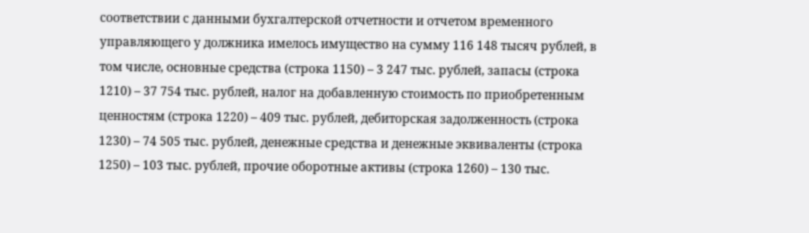соответствии с данными бухгалтерской отчетности и отчетом временного управляющего у должника имелось имущество на сумму 116 148 тысяч рублей, в том числе, основные средства (строка 1150) – 3 247 тыс. рублей, запасы (строка 1210) – 37 754 тыс. рублей, налог на добавленную стоимость по приобретенным ценностям (строка 1220) – 409 тыс. рублей, дебиторская задолженность (строка 1230) – 74 505 тыс. рублей, денежные средства и денежные эквиваленты (строка 1250) – 103 тыс. рублей, прочие оборотные активы (строка 1260) – 130 тыс.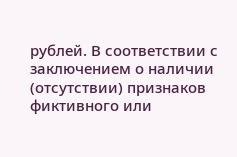рублей. В соответствии с заключением о наличии (отсутствии) признаков фиктивного или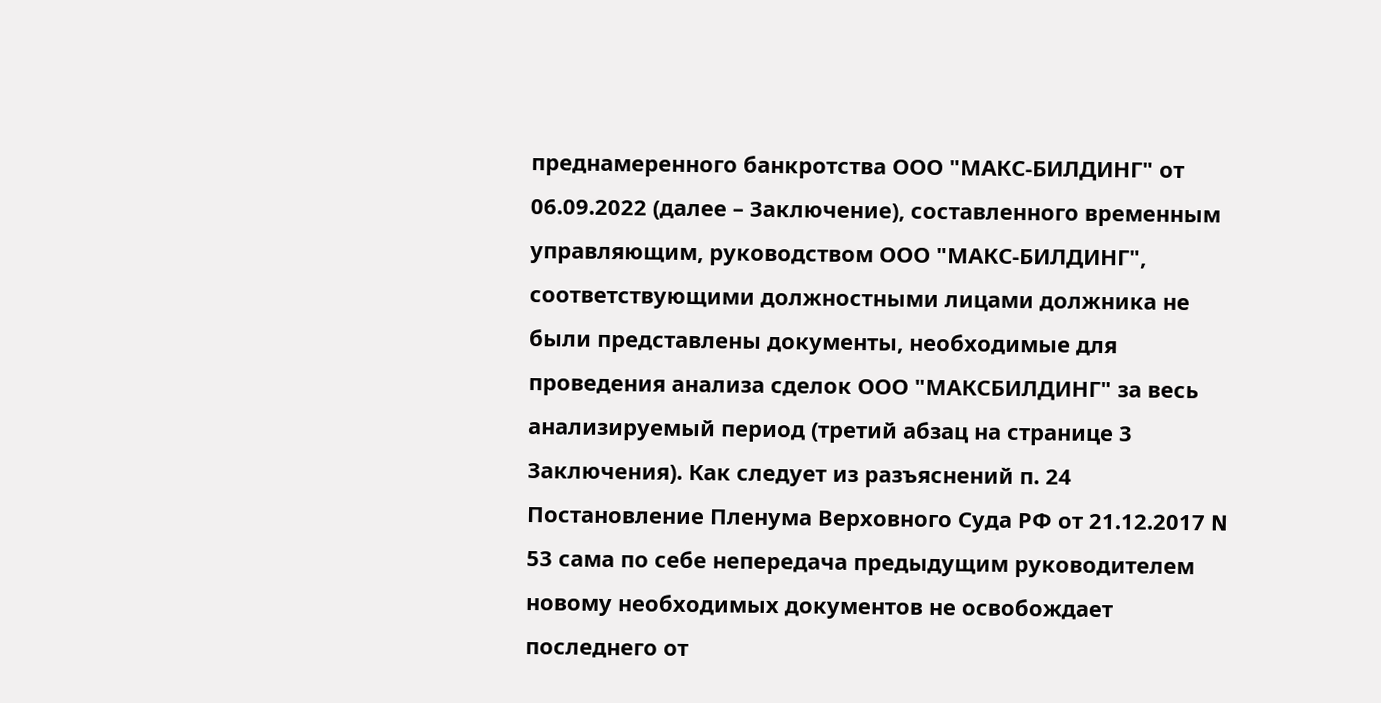преднамеренного банкротства ООО "МАКС-БИЛДИНГ" от 06.09.2022 (далее – Заключение), составленного временным управляющим, руководством ООО "МАКС-БИЛДИНГ", соответствующими должностными лицами должника не были представлены документы, необходимые для проведения анализа сделок ООО "МАКСБИЛДИНГ" за весь анализируемый период (третий абзац на странице 3 Заключения). Как следует из разъяснений п. 24 Постановление Пленума Верховного Суда РФ от 21.12.2017 N 53 сама по себе непередача предыдущим руководителем новому необходимых документов не освобождает последнего от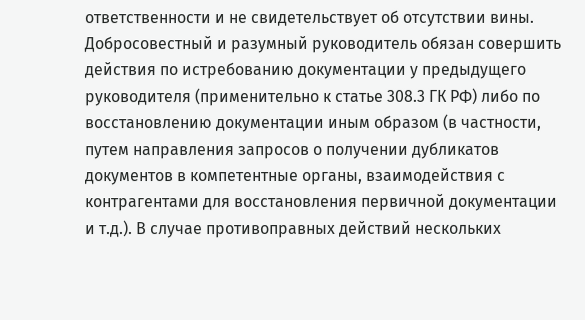ответственности и не свидетельствует об отсутствии вины. Добросовестный и разумный руководитель обязан совершить действия по истребованию документации у предыдущего руководителя (применительно к статье 308.3 ГК РФ) либо по восстановлению документации иным образом (в частности, путем направления запросов о получении дубликатов документов в компетентные органы, взаимодействия с контрагентами для восстановления первичной документации и т.д.). В случае противоправных действий нескольких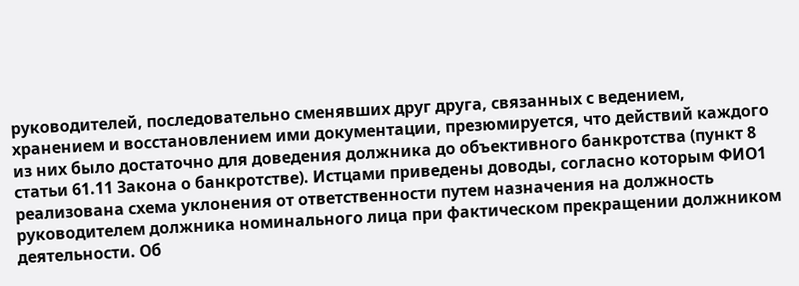руководителей, последовательно сменявших друг друга, связанных с ведением, хранением и восстановлением ими документации, презюмируется, что действий каждого из них было достаточно для доведения должника до объективного банкротства (пункт 8 статьи 61.11 Закона о банкротстве). Истцами приведены доводы, согласно которым ФИО1 реализована схема уклонения от ответственности путем назначения на должность руководителем должника номинального лица при фактическом прекращении должником деятельности. Об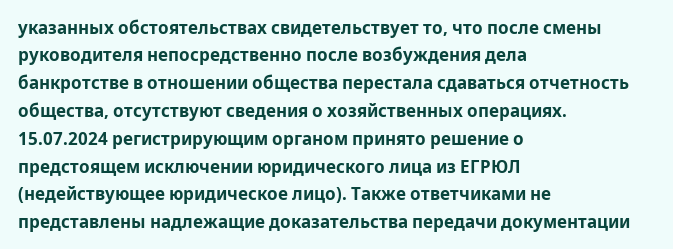указанных обстоятельствах свидетельствует то, что после смены руководителя непосредственно после возбуждения дела банкротстве в отношении общества перестала сдаваться отчетность общества, отсутствуют сведения о хозяйственных операциях. 15.07.2024 регистрирующим органом принято решение о предстоящем исключении юридического лица из ЕГРЮЛ (недействующее юридическое лицо). Также ответчиками не представлены надлежащие доказательства передачи документации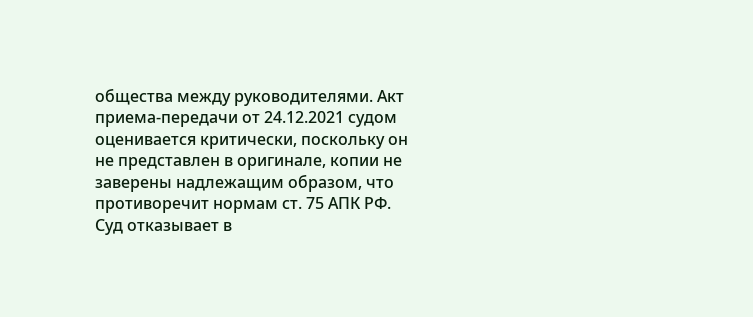общества между руководителями. Акт приема-передачи от 24.12.2021 судом оценивается критически, поскольку он не представлен в оригинале, копии не заверены надлежащим образом, что противоречит нормам ст. 75 АПК РФ. Суд отказывает в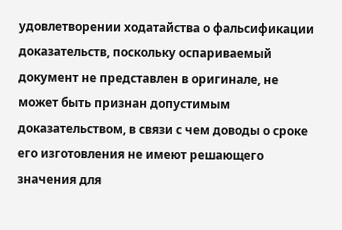удовлетворении ходатайства о фальсификации доказательств, поскольку оспариваемый документ не представлен в оригинале, не может быть признан допустимым доказательством, в связи с чем доводы о сроке его изготовления не имеют решающего значения для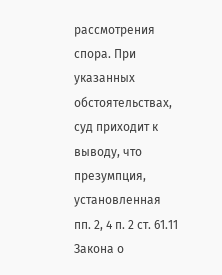рассмотрения спора. При указанных обстоятельствах, суд приходит к выводу, что презумпция, установленная пп. 2, 4 п. 2 ст. 61.11 Закона о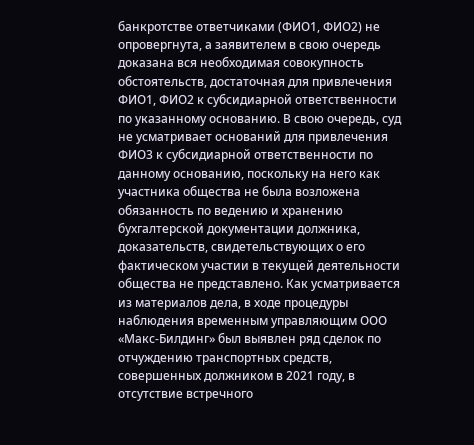банкротстве ответчиками (ФИО1, ФИО2) не опровергнута, а заявителем в свою очередь доказана вся необходимая совокупность обстоятельств, достаточная для привлечения ФИО1, ФИО2 к субсидиарной ответственности по указанному основанию. В свою очередь, суд не усматривает оснований для привлечения ФИО3 к субсидиарной ответственности по данному основанию, поскольку на него как участника общества не была возложена обязанность по ведению и хранению бухгалтерской документации должника, доказательств, свидетельствующих о его фактическом участии в текущей деятельности общества не представлено. Как усматривается из материалов дела, в ходе процедуры наблюдения временным управляющим ООО «Макс-Билдинг» был выявлен ряд сделок по отчуждению транспортных средств, совершенных должником в 2021 году, в отсутствие встречного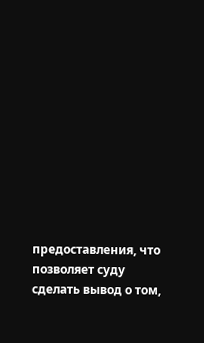предоставления, что позволяет суду сделать вывод о том,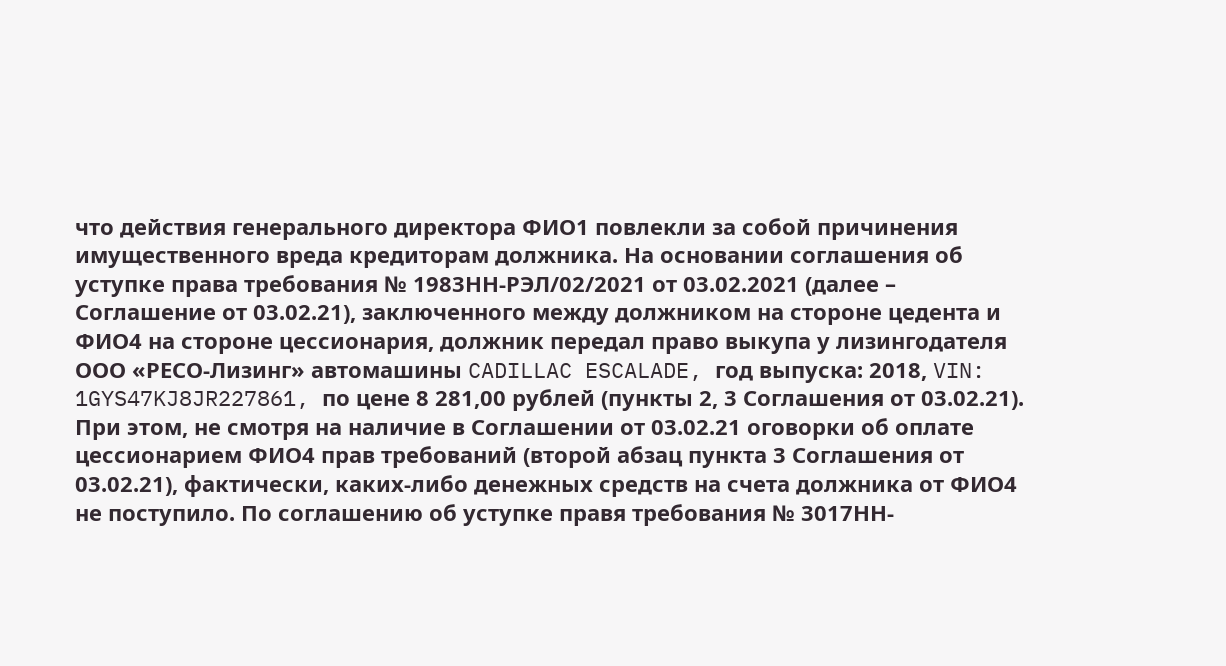что действия генерального директора ФИО1 повлекли за собой причинения имущественного вреда кредиторам должника. На основании соглашения об уступке права требования № 1983НН-РЭЛ/02/2021 от 03.02.2021 (далее – Соглашение от 03.02.21), заключенного между должником на стороне цедента и ФИО4 на стороне цессионария, должник передал право выкупа у лизингодателя ООО «РЕСО-Лизинг» автомашины CADILLAC ESCALADE, год выпуска: 2018, VIN: 1GYS47KJ8JR227861, по цене 8 281,00 рублей (пункты 2, 3 Соглашения от 03.02.21). При этом, не смотря на наличие в Соглашении от 03.02.21 оговорки об оплате цессионарием ФИО4 прав требований (второй абзац пункта 3 Соглашения от 03.02.21), фактически, каких-либо денежных средств на счета должника от ФИО4 не поступило. По соглашению об уступке правя требования № 3017НН-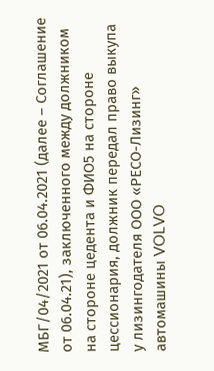МБГ/04/2021 от 06.04.2021 (далее – Соглашение от 06.04.21), заключенного между должником на стороне цедента и ФИО5 на стороне цессионария, должник передал право выкупа у лизингодателя ООО «РЕСО-Лизинг» автомашины VOLVO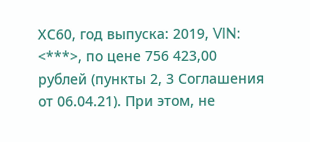ХС60, год выпуска: 2019, VIN: <***>, по цене 756 423,00 рублей (пункты 2, 3 Соглашения от 06.04.21). При этом, не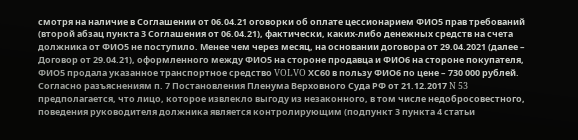смотря на наличие в Соглашении от 06.04.21 оговорки об оплате цессионарием ФИО5 прав требований (второй абзац пункта 3 Соглашения от 06.04.21), фактически, каких-либо денежных средств на счета должника от ФИО5 не поступило. Менее чем через месяц, на основании договора от 29.04.2021 (далее – Договор от 29.04.21), оформленного между ФИО5 на стороне продавца и ФИО6 на стороне покупателя, ФИО5 продала указанное транспортное средство VOLVO ХС60 в пользу ФИО6 по цене – 730 000 рублей. Согласно разъяснениям п. 7 Постановления Пленума Верховного Суда РФ от 21.12.2017 N 53 предполагается, что лицо, которое извлекло выгоду из незаконного, в том числе недобросовестного, поведения руководителя должника является контролирующим (подпункт 3 пункта 4 статьи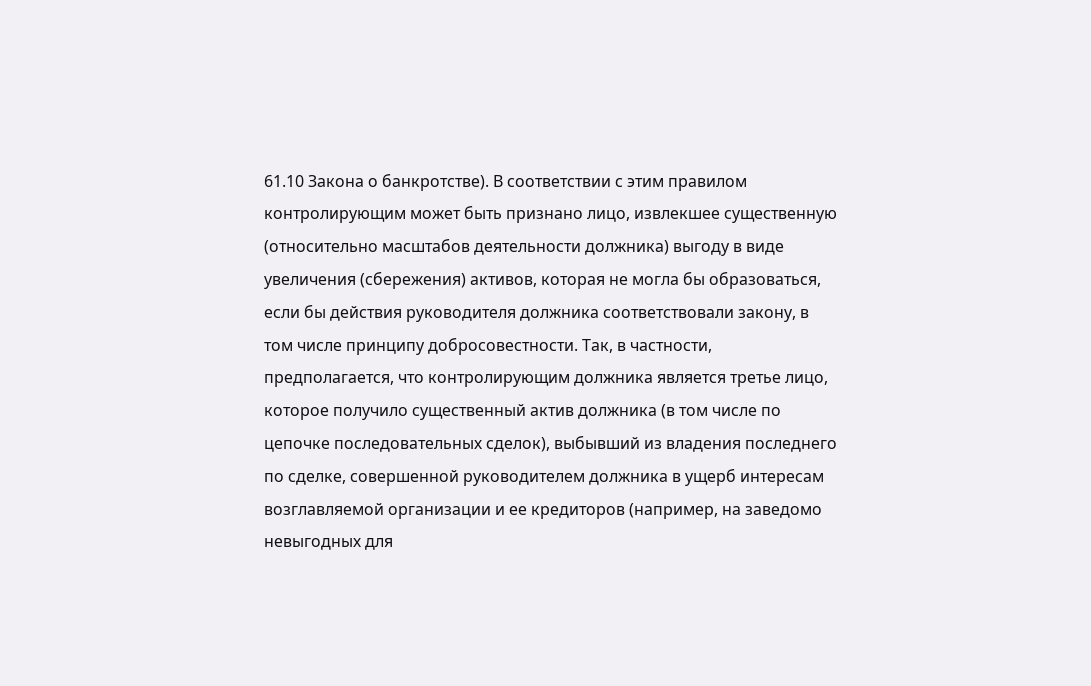61.10 Закона о банкротстве). В соответствии с этим правилом контролирующим может быть признано лицо, извлекшее существенную (относительно масштабов деятельности должника) выгоду в виде увеличения (сбережения) активов, которая не могла бы образоваться, если бы действия руководителя должника соответствовали закону, в том числе принципу добросовестности. Так, в частности, предполагается, что контролирующим должника является третье лицо, которое получило существенный актив должника (в том числе по цепочке последовательных сделок), выбывший из владения последнего по сделке, совершенной руководителем должника в ущерб интересам возглавляемой организации и ее кредиторов (например, на заведомо невыгодных для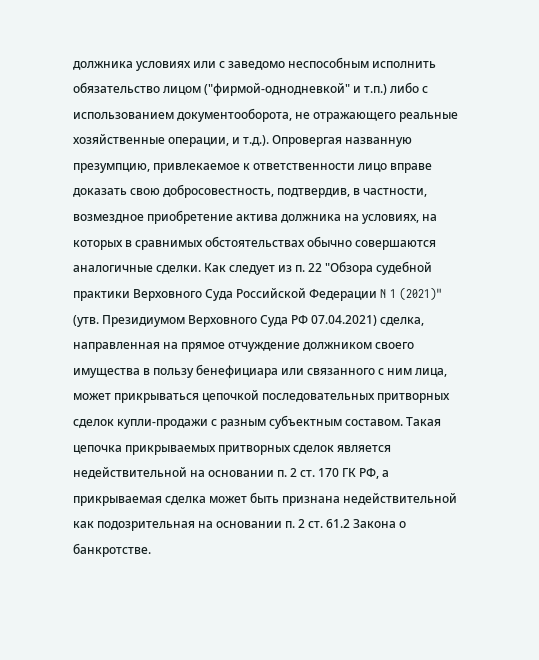должника условиях или с заведомо неспособным исполнить обязательство лицом ("фирмой-однодневкой" и т.п.) либо с использованием документооборота, не отражающего реальные хозяйственные операции, и т.д.). Опровергая названную презумпцию, привлекаемое к ответственности лицо вправе доказать свою добросовестность, подтвердив, в частности, возмездное приобретение актива должника на условиях, на которых в сравнимых обстоятельствах обычно совершаются аналогичные сделки. Как следует из п. 22 "Обзора судебной практики Верховного Суда Российской Федерации N 1 (2021)" (утв. Президиумом Верховного Суда РФ 07.04.2021) сделка, направленная на прямое отчуждение должником своего имущества в пользу бенефициара или связанного с ним лица, может прикрываться цепочкой последовательных притворных сделок купли-продажи с разным субъектным составом. Такая цепочка прикрываемых притворных сделок является недействительной на основании п. 2 ст. 170 ГК РФ, а прикрываемая сделка может быть признана недействительной как подозрительная на основании п. 2 ст. 61.2 Закона о банкротстве.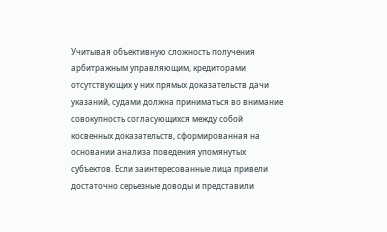Учитывая объективную сложность получения арбитражным управляющим, кредиторами отсутствующих у них прямых доказательств дачи указаний, судами должна приниматься во внимание совокупность согласующихся между собой косвенных доказательств, сформированная на основании анализа поведения упомянутых субъектов. Если заинтересованные лица привели достаточно серьезные доводы и представили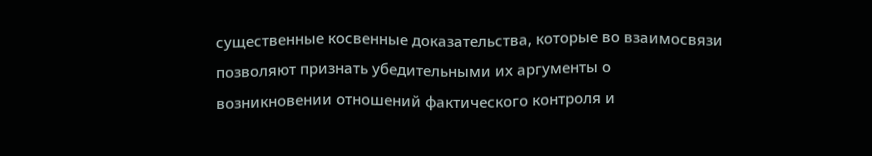существенные косвенные доказательства, которые во взаимосвязи позволяют признать убедительными их аргументы о возникновении отношений фактического контроля и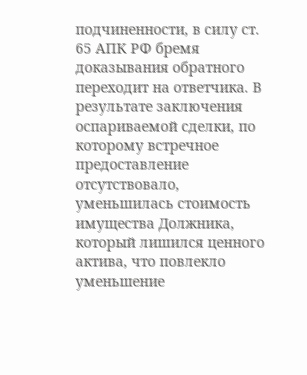подчиненности, в силу ст. 65 АПК РФ бремя доказывания обратного переходит на ответчика. В результате заключения оспариваемой сделки, по которому встречное предоставление отсутствовало, уменьшилась стоимость имущества Должника, который лишился ценного актива, что повлекло уменьшение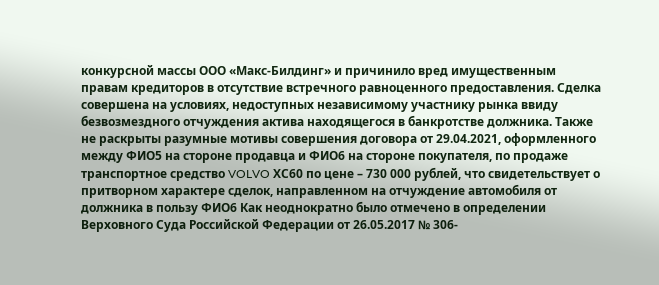конкурсной массы ООО «Макс-Билдинг» и причинило вред имущественным правам кредиторов в отсутствие встречного равноценного предоставления. Сделка совершена на условиях, недоступных независимому участнику рынка ввиду безвозмездного отчуждения актива находящегося в банкротстве должника. Также не раскрыты разумные мотивы совершения договора от 29.04.2021, оформленного между ФИО5 на стороне продавца и ФИО6 на стороне покупателя, по продаже транспортное средство VOLVO ХС60 по цене – 730 000 рублей, что свидетельствует о притворном характере сделок, направленном на отчуждение автомобиля от должника в пользу ФИО6 Как неоднократно было отмечено в определении Верховного Суда Российской Федерации от 26.05.2017 № 306-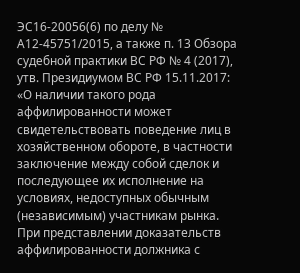ЭС16-20056(6) по делу № А12-45751/2015, а также п. 13 Обзора судебной практики ВС РФ № 4 (2017), утв. Президиумом ВС РФ 15.11.2017: «О наличии такого рода аффилированности может свидетельствовать поведение лиц в хозяйственном обороте, в частности заключение между собой сделок и последующее их исполнение на условиях, недоступных обычным (независимым) участникам рынка. При представлении доказательств аффилированности должника с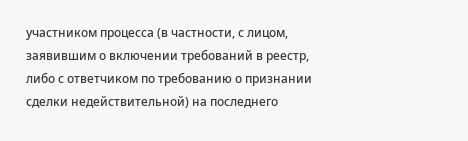участником процесса (в частности, с лицом, заявившим о включении требований в реестр, либо с ответчиком по требованию о признании сделки недействительной) на последнего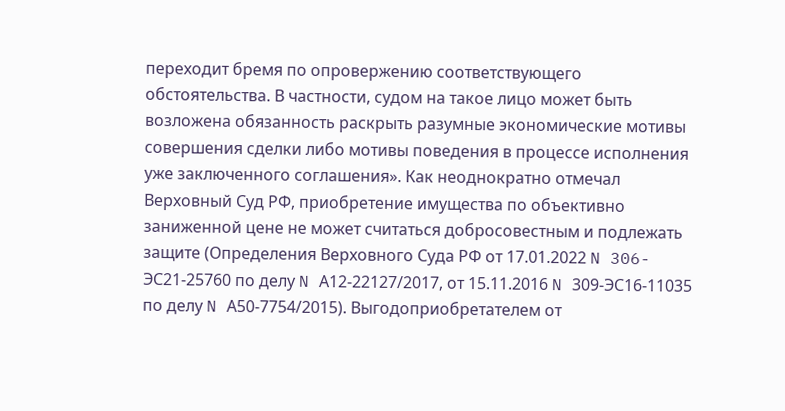переходит бремя по опровержению соответствующего обстоятельства. В частности, судом на такое лицо может быть возложена обязанность раскрыть разумные экономические мотивы совершения сделки либо мотивы поведения в процессе исполнения уже заключенного соглашения». Как неоднократно отмечал Верховный Суд РФ, приобретение имущества по объективно заниженной цене не может считаться добросовестным и подлежать защите (Определения Верховного Суда РФ от 17.01.2022 N 306-ЭС21-25760 по делу N А12-22127/2017, от 15.11.2016 N 309-ЭС16-11035 по делу N А50-7754/2015). Выгодоприобретателем от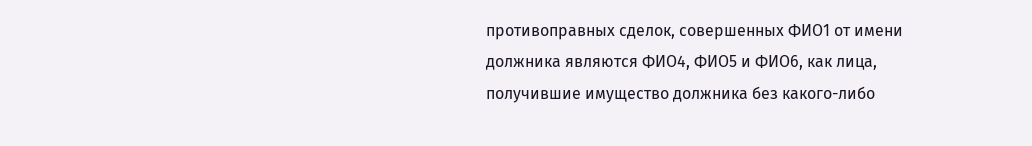противоправных сделок, совершенных ФИО1 от имени должника являются ФИО4, ФИО5 и ФИО6, как лица, получившие имущество должника без какого-либо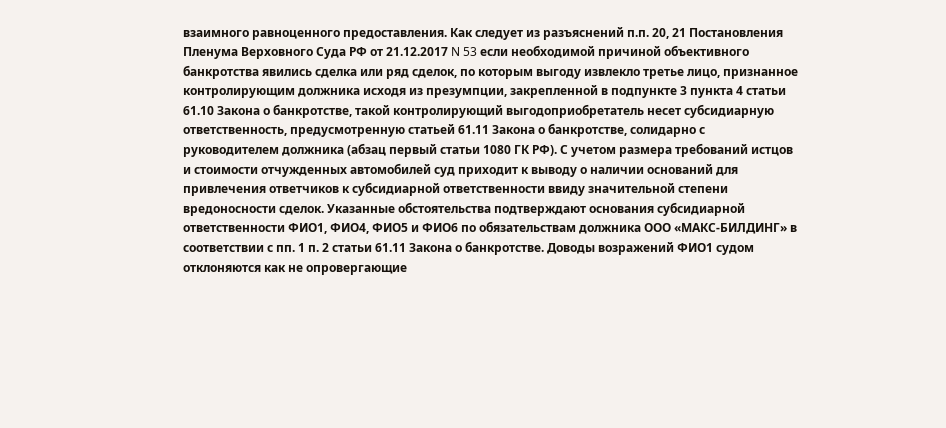взаимного равноценного предоставления. Как следует из разъяснений п.п. 20, 21 Постановления Пленума Верховного Суда РФ от 21.12.2017 N 53 если необходимой причиной объективного банкротства явились сделка или ряд сделок, по которым выгоду извлекло третье лицо, признанное контролирующим должника исходя из презумпции, закрепленной в подпункте 3 пункта 4 статьи 61.10 Закона о банкротстве, такой контролирующий выгодоприобретатель несет субсидиарную ответственность, предусмотренную статьей 61.11 Закона о банкротстве, солидарно с руководителем должника (абзац первый статьи 1080 ГК РФ). С учетом размера требований истцов и стоимости отчужденных автомобилей суд приходит к выводу о наличии оснований для привлечения ответчиков к субсидиарной ответственности ввиду значительной степени вредоносности сделок. Указанные обстоятельства подтверждают основания субсидиарной ответственности ФИО1, ФИО4, ФИО5 и ФИО6 по обязательствам должника ООО «МАКС-БИЛДИНГ» в соответствии с пп. 1 п. 2 статьи 61.11 Закона о банкротстве. Доводы возражений ФИО1 судом отклоняются как не опровергающие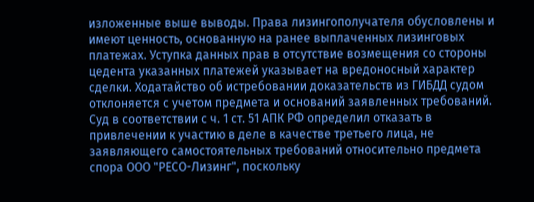изложенные выше выводы. Права лизингополучателя обусловлены и имеют ценность, основанную на ранее выплаченных лизинговых платежах. Уступка данных прав в отсутствие возмещения со стороны цедента указанных платежей указывает на вредоносный характер сделки. Ходатайство об истребовании доказательств из ГИБДД судом отклоняется с учетом предмета и оснований заявленных требований. Суд в соответствии с ч. 1 ст. 51 АПК РФ определил отказать в привлечении к участию в деле в качестве третьего лица, не заявляющего самостоятельных требований относительно предмета спора ООО "РЕСО-Лизинг", поскольку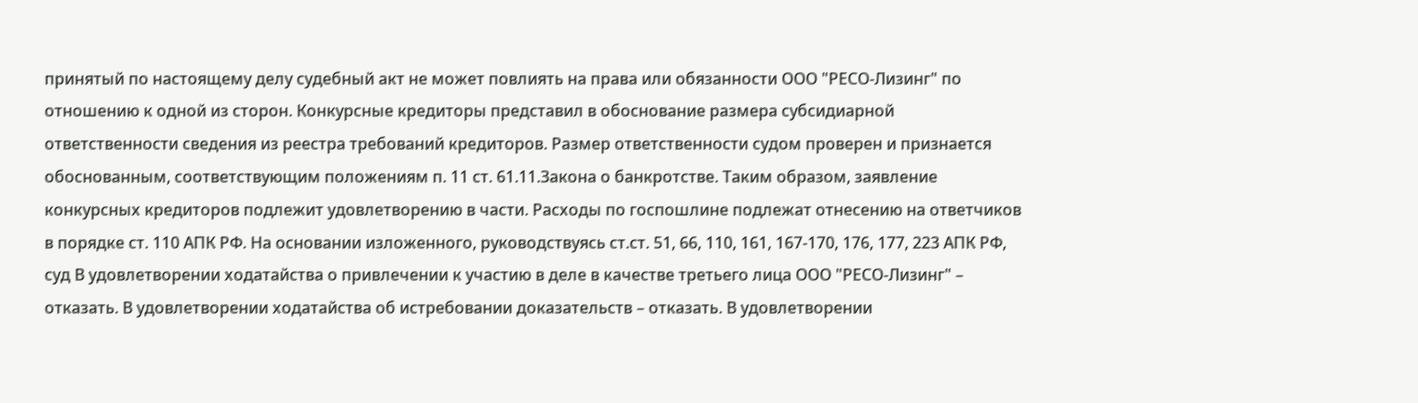принятый по настоящему делу судебный акт не может повлиять на права или обязанности ООО "РЕСО-Лизинг" по отношению к одной из сторон. Конкурсные кредиторы представил в обоснование размера субсидиарной ответственности сведения из реестра требований кредиторов. Размер ответственности судом проверен и признается обоснованным, соответствующим положениям п. 11 ст. 61.11.Закона о банкротстве. Таким образом, заявление конкурсных кредиторов подлежит удовлетворению в части. Расходы по госпошлине подлежат отнесению на ответчиков в порядке ст. 110 АПК РФ. На основании изложенного, руководствуясь ст.ст. 51, 66, 110, 161, 167-170, 176, 177, 223 АПК РФ, суд В удовлетворении ходатайства о привлечении к участию в деле в качестве третьего лица ООО "РЕСО-Лизинг" – отказать. В удовлетворении ходатайства об истребовании доказательств – отказать. В удовлетворении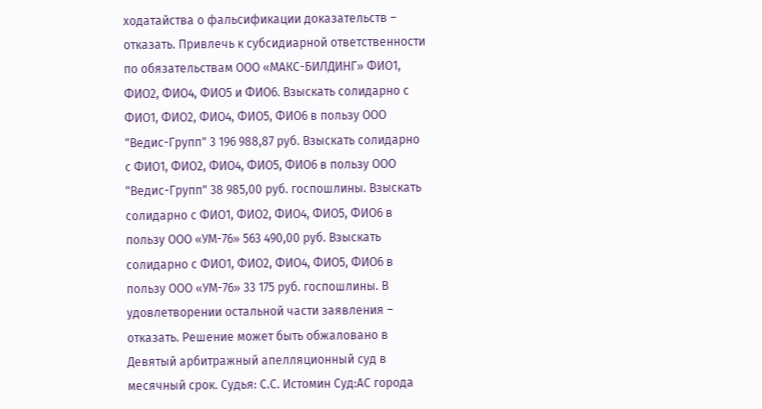ходатайства о фальсификации доказательств – отказать. Привлечь к субсидиарной ответственности по обязательствам ООО «МАКС-БИЛДИНГ» ФИО1, ФИО2, ФИО4, ФИО5 и ФИО6. Взыскать солидарно с ФИО1, ФИО2, ФИО4, ФИО5, ФИО6 в пользу ООО "Ведис-Групп" 3 196 988,87 руб. Взыскать солидарно с ФИО1, ФИО2, ФИО4, ФИО5, ФИО6 в пользу ООО "Ведис-Групп" 38 985,00 руб. госпошлины. Взыскать солидарно с ФИО1, ФИО2, ФИО4, ФИО5, ФИО6 в пользу ООО «УМ-76» 563 490,00 руб. Взыскать солидарно с ФИО1, ФИО2, ФИО4, ФИО5, ФИО6 в пользу ООО «УМ-76» 33 175 руб. госпошлины. В удовлетворении остальной части заявления – отказать. Решение может быть обжаловано в Девятый арбитражный апелляционный суд в месячный срок. Судья: С.С. Истомин Суд:АС города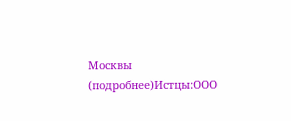Москвы (подробнее)Истцы:ООО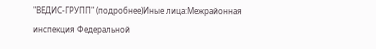"ВЕДИС-ГРУПП" (подробнее)Иные лица:Межрайонная инспекция Федеральной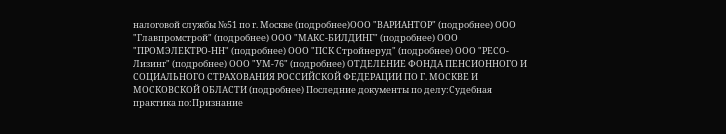налоговой службы №51 по г. Москве (подробнее)ООО "ВАРИАНТОР" (подробнее) ООО "Главпромстрой" (подробнее) ООО "МАКС-БИЛДИНГ" (подробнее) ООО "ПРОМЭЛЕКТРО-НН" (подробнее) ООО "ПСК Стройнеруд" (подробнее) ООО "РЕСО-Лизинг" (подробнее) ООО "УМ-76" (подробнее) ОТДЕЛЕНИЕ ФОНДА ПЕНСИОННОГО И СОЦИАЛЬНОГО СТРАХОВАНИЯ РОССИЙСКОЙ ФЕДЕРАЦИИ ПО Г. МОСКВЕ И МОСКОВСКОЙ ОБЛАСТИ (подробнее) Последние документы по делу:Судебная практика по:Признание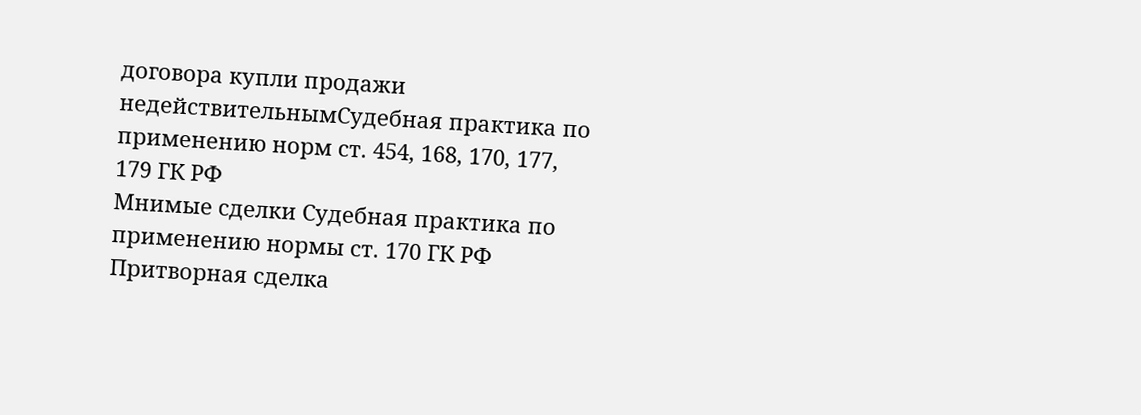договора купли продажи недействительнымСудебная практика по применению норм ст. 454, 168, 170, 177, 179 ГК РФ
Мнимые сделки Судебная практика по применению нормы ст. 170 ГК РФ Притворная сделка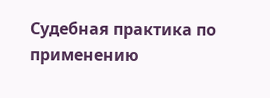Судебная практика по применению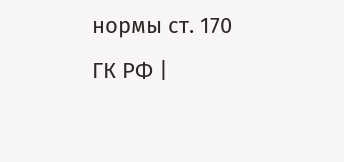нормы ст. 170 ГК РФ |